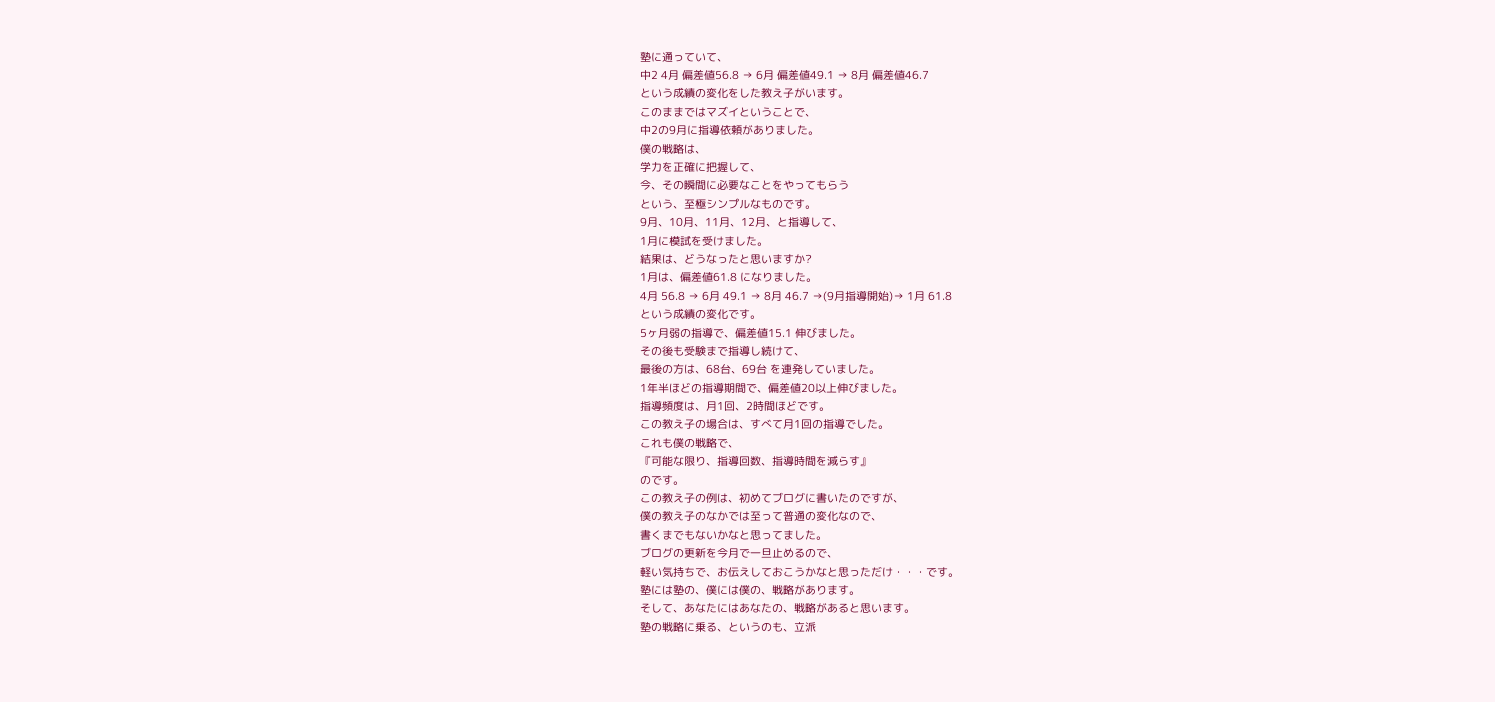塾に通っていて、
中2 4月 偏差値56.8 → 6月 偏差値49.1 → 8月 偏差値46.7
という成績の変化をした教え子がいます。
このままではマズイということで、
中2の9月に指導依頼がありました。
僕の戦略は、
学力を正確に把握して、
今、その瞬間に必要なことをやってもらう
という、至極シンプルなものです。
9月、10月、11月、12月、と指導して、
1月に模試を受けました。
結果は、どうなったと思いますか?
1月は、偏差値61.8 になりました。
4月 56.8 → 6月 49.1 → 8月 46.7 →(9月指導開始)→ 1月 61.8
という成績の変化です。
5ヶ月弱の指導で、偏差値15.1 伸びました。
その後も受験まで指導し続けて、
最後の方は、68台、69台 を連発していました。
1年半ほどの指導期間で、偏差値20以上伸びました。
指導頻度は、月1回、2時間ほどです。
この教え子の場合は、すべて月1回の指導でした。
これも僕の戦略で、
『可能な限り、指導回数、指導時間を減らす』
のです。
この教え子の例は、初めてブログに書いたのですが、
僕の教え子のなかでは至って普通の変化なので、
書くまでもないかなと思ってました。
ブログの更新を今月で一旦止めるので、
軽い気持ちで、お伝えしておこうかなと思っただけ・・・です。
塾には塾の、僕には僕の、戦略があります。
そして、あなたにはあなたの、戦略があると思います。
塾の戦略に乗る、というのも、立派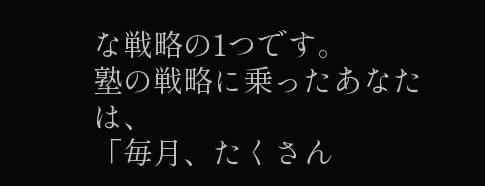な戦略の1つです。
塾の戦略に乗ったあなたは、
「毎月、たくさん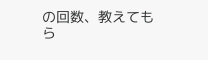の回数、教えてもら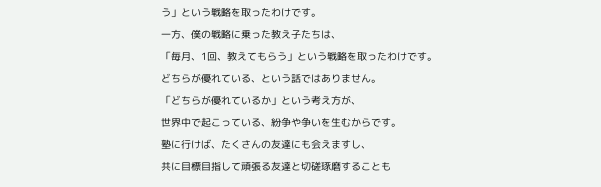う」という戦略を取ったわけです。
一方、僕の戦略に乗った教え子たちは、
「毎月、1回、教えてもらう」という戦略を取ったわけです。
どちらが優れている、という話ではありません。
「どちらが優れているか」という考え方が、
世界中で起こっている、紛争や争いを生むからです。
塾に行けば、たくさんの友達にも会えますし、
共に目標目指して頑張る友達と切磋琢磨することも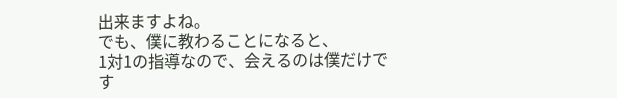出来ますよね。
でも、僕に教わることになると、
1対1の指導なので、会えるのは僕だけです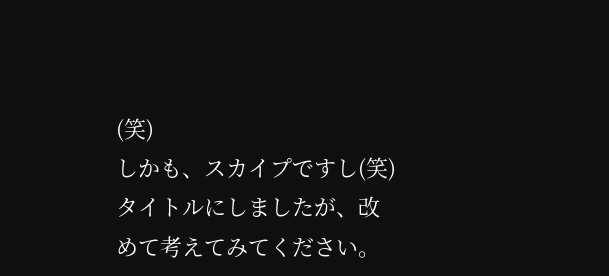(笑)
しかも、スカイプですし(笑)
タイトルにしましたが、改めて考えてみてください。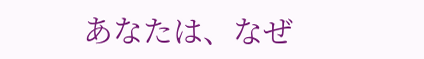あなたは、なぜ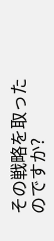その戦略を取ったのですか?